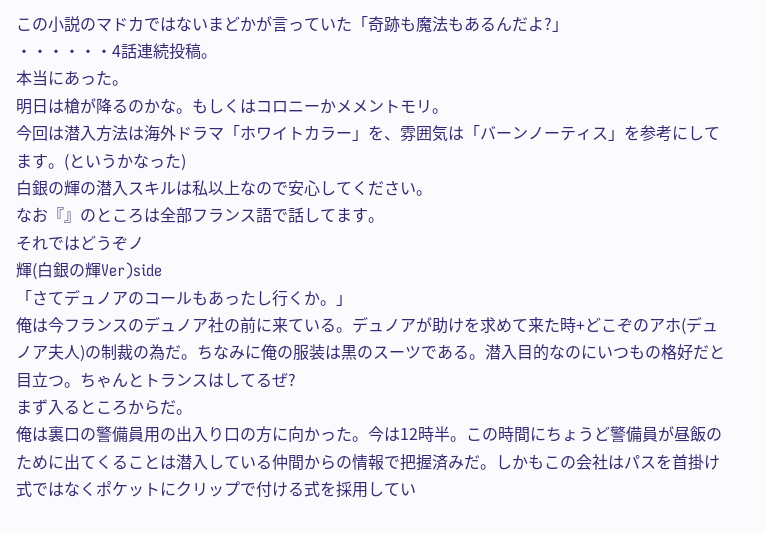この小説のマドカではないまどかが言っていた「奇跡も魔法もあるんだよ?」
・・・・・・4話連続投稿。
本当にあった。
明日は槍が降るのかな。もしくはコロニーかメメントモリ。
今回は潜入方法は海外ドラマ「ホワイトカラー」を、雰囲気は「バーンノーティス」を参考にしてます。(というかなった)
白銀の輝の潜入スキルは私以上なので安心してください。
なお『』のところは全部フランス語で話してます。
それではどうぞノ
輝(白銀の輝Ver)side
「さてデュノアのコールもあったし行くか。」
俺は今フランスのデュノア社の前に来ている。デュノアが助けを求めて来た時+どこぞのアホ(デュノア夫人)の制裁の為だ。ちなみに俺の服装は黒のスーツである。潜入目的なのにいつもの格好だと目立つ。ちゃんとトランスはしてるぜ?
まず入るところからだ。
俺は裏口の警備員用の出入り口の方に向かった。今は12時半。この時間にちょうど警備員が昼飯のために出てくることは潜入している仲間からの情報で把握済みだ。しかもこの会社はパスを首掛け式ではなくポケットにクリップで付ける式を採用してい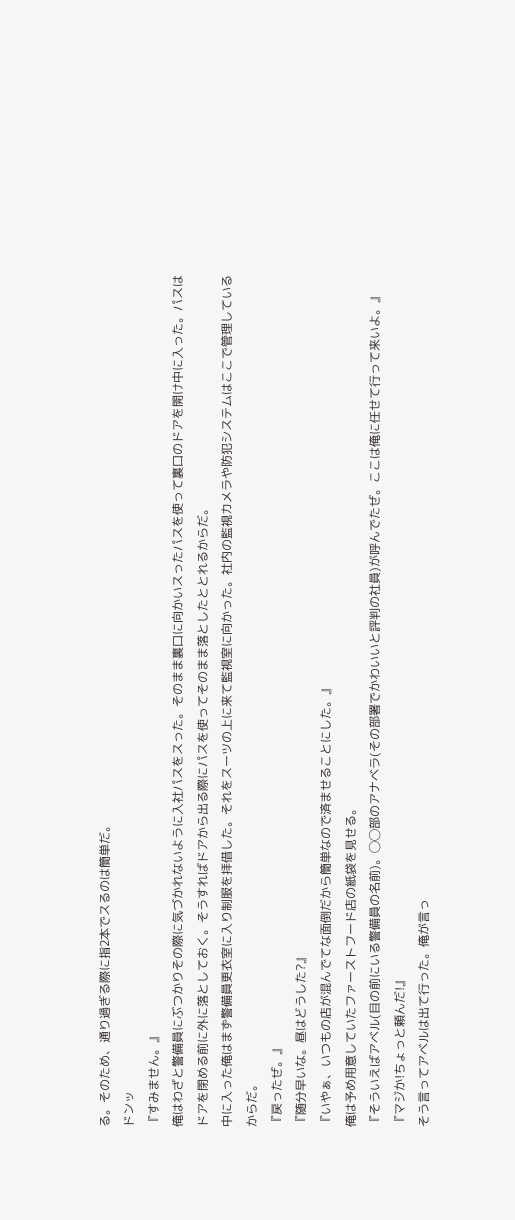る。そのため、通り過ぎる際に指2本でスるのは簡単だ。
ドンッ
『すみません。』
俺はわざと警備員にぶつかりその際に気づかれないように入社パスをスった。そのまま裏口に向かいスったパスを使って裏口のドアを開け中に入った。パスはドアを閉める前に外に落としておく。そうすればドアから出る際にパスを使ってそのまま落としたととれるからだ。
中に入った俺はまず警備員更衣室に入り制服を拝借した。それをスーツの上に来て監視室に向かった。社内の監視カメラや防犯システムはここで管理しているからだ。
『戻ったぜ。』
『随分早いな。昼はどうした?』
『いやぁ、いつもの店が混んでてな面倒だから簡単なので済ませることにした。』
俺は予め用意していたファーストフード店の紙袋を見せる。
『そういえばアベル(目の前にいる警備員の名前)。◯◯部のアナベラ(その部署でかわいいと評判の社員)が呼んでたぜ。ここは俺に任せて行って来いよ。』
『マジか!ちょっと頼んだ!』
そう言ってアベルは出て行った。俺が言っ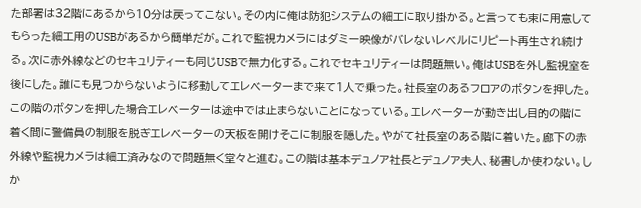た部署は32階にあるから10分は戻ってこない。その内に俺は防犯システムの細工に取り掛かる。と言っても束に用意してもらった細工用のUSBがあるから簡単だが。これで監視カメラにはダミー映像がバレないレベルにリピート再生され続ける。次に赤外線などのセキュリティーも同じUSBで無力化する。これでセキュリティーは問題無い。俺はUSBを外し監視室を後にした。誰にも見つからないように移動してエレベーターまで来て1人で乗った。社長室のあるフロアのボタンを押した。この階のボタンを押した場合エレベーターは途中では止まらないことになっている。エレベーターが動き出し目的の階に着く間に警備員の制服を脱ぎエレベーターの天板を開けそこに制服を隠した。やがて社長室のある階に着いた。廊下の赤外線や監視カメラは細工済みなので問題無く堂々と進む。この階は基本デュノア社長とデュノア夫人、秘書しか使わない。しか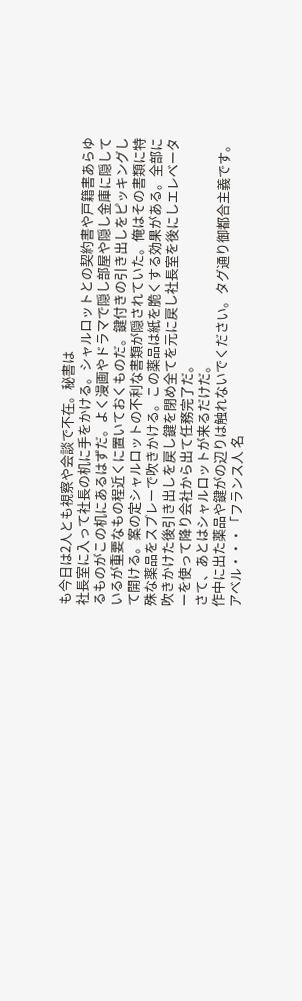も今日は2人とも視察や会談で不在。秘書は
社長室に入って社長の机に手をかける。シャルロットとの契約書や戸籍書あらゆるものがこの机にあるはずだ。よく漫画やドラマで隠し部屋や隠し金庫に隠しているが重要なもの程近くに置いておくものだ。鍵付きの引き出しをピッキングして開ける。案の定シャルロットの不利な書類が隠されていた。俺はその書類に特殊な薬品をスプレーで吹きかける。この薬品は紙を脆くする効果がある。全部に吹きかけた後引き出しを戻し鍵を閉め全てを元に戻し社長室を後にしエレベーターを使って降り会社から出て任務完了だ。
さて、あとはシャルロットが来るだけだ。
作中に出た薬品や鍵がの辺りは触れないでください。タグ通り御都合主義です。
アベル・・・「フランス人 名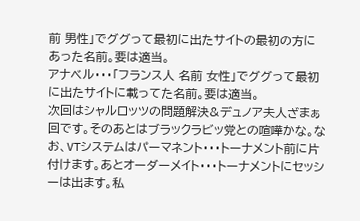前 男性」でググって最初に出たサイトの最初の方にあった名前。要は適当。
アナベル・・・「フランス人 名前 女性」でググって最初に出たサイトに載ってた名前。要は適当。
次回はシャルロッツの問題解決&デュノア夫人ざまぁ回です。そのあとはブラックラビッ党との喧嘩かな。なお、VTシステムはパーマネント・・・トーナメント前に片付けます。あとオーダーメイト・・・トーナメントにセッシーは出ます。私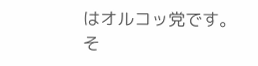はオルコッ党です。
そ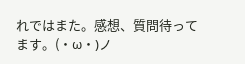れではまた。感想、質問待ってます。(・ω・)ノ